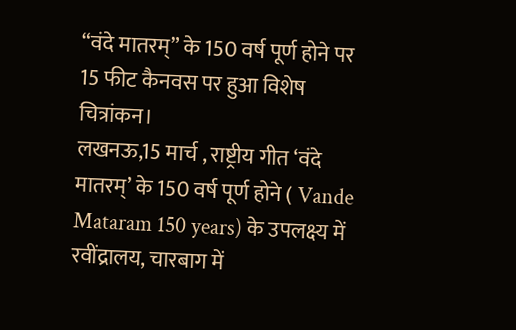“वंदे मातरम्” के 150 वर्ष पूर्ण होने पर 15 फीट कैनवस पर हुआ विशेष चित्रांकन।
लखनऊ,15 मार्च , राष्ट्रीय गीत ‘वंदे मातरम्’ के 150 वर्ष पूर्ण होने ( Vande Mataram 150 years) के उपलक्ष्य में रवींद्रालय, चारबाग में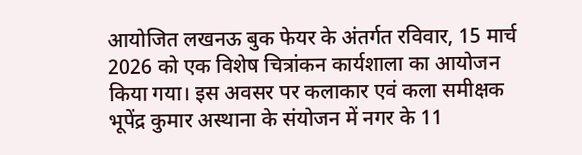आयोजित लखनऊ बुक फेयर के अंतर्गत रविवार, 15 मार्च 2026 को एक विशेष चित्रांकन कार्यशाला का आयोजन किया गया। इस अवसर पर कलाकार एवं कला समीक्षक भूपेंद्र कुमार अस्थाना के संयोजन में नगर के 11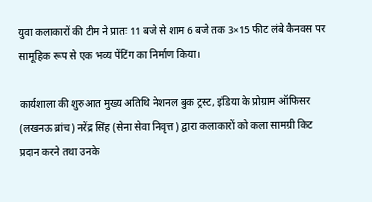युवा कलाकारों की टीम ने प्रातः 11 बजे से शाम 6 बजे तक 3×15 फीट लंबे कैनवस पर सामूहिक रूप से एक भव्य पेंटिंग का निर्माण किया।

कार्यशाला की शुरुआत मुख्य अतिथि नेशनल बुक ट्रस्ट, इंडिया के प्रोग्राम ऑफिसर (लखनऊ ब्रांच) नरेंद्र सिंह (सेना सेवा निवृत्त) द्वारा कलाकारों को कला सामग्री किट प्रदान करने तथा उनके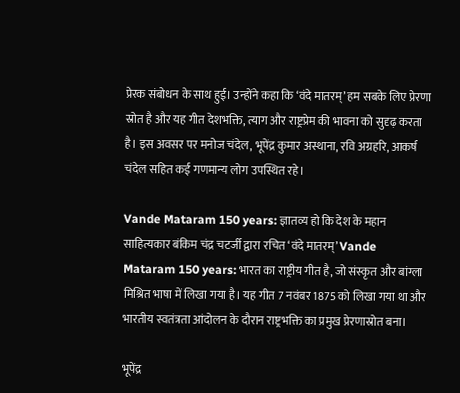प्रेरक संबोधन के साथ हुई। उन्होंने कहा कि ‘वंदे मातरम्’ हम सबके लिए प्रेरणा स्रोत है और यह गीत देशभक्ति, त्याग और राष्ट्रप्रेम की भावना को सुदृढ़ करता है। इस अवसर पर मनोज चंदेल, भूपेंद्र कुमार अस्थाना, रवि अग्रहरि, आकर्ष चंदेल सहित कई गणमान्य लोग उपस्थित रहे।

Vande Mataram 150 years: ज्ञातव्य हो कि देश के महान साहित्यकार बंकिम चंद्र चटर्जी द्वारा रचित ‘वंदे मातरम्’ Vande Mataram 150 years: भारत का राष्ट्रीय गीत है, जो संस्कृत और बांग्ला मिश्रित भाषा में लिखा गया है। यह गीत 7 नवंबर 1875 को लिखा गया था और भारतीय स्वतंत्रता आंदोलन के दौरान राष्ट्रभक्ति का प्रमुख प्रेरणास्रोत बना।

भूपेंद्र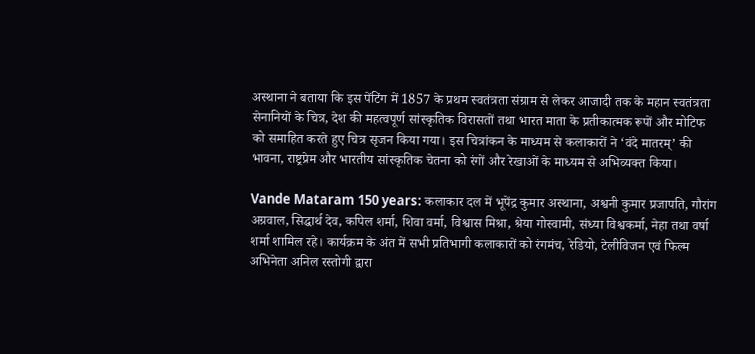अस्थाना ने बताया कि इस पेंटिंग में 1857 के प्रथम स्वतंत्रता संग्राम से लेकर आजादी तक के महान स्वतंत्रता सेनानियों के चित्र, देश की महत्वपूर्ण सांस्कृतिक विरासतों तथा भारत माता के प्रतीकात्मक रूपों और मोटिफ को समाहित करते हुए चित्र सृजन किया गया। इस चित्रांकन के माध्यम से कलाकारों ने ‘वंदे मातरम्’ की भावना, राष्ट्रप्रेम और भारतीय सांस्कृतिक चेतना को रंगों और रेखाओं के माध्यम से अभिव्यक्त किया।

Vande Mataram 150 years: कलाकार दल में भूपेंद्र कुमार अस्थाना, अश्वनी कुमार प्रजापति, गौरांग अग्रवाल, सिद्धार्थ देव, कपिल शर्मा, शिवा वर्मा, विश्वास मिश्रा, श्रेया गोस्वामी, संध्या विश्वकर्मा, नेहा तथा वर्षा शर्मा शामिल रहे। कार्यक्रम के अंत में सभी प्रतिभागी कलाकारों को रंगमंच, रेडियो, टेलीविजन एवं फिल्म अभिनेता अनिल रस्तोगी द्वारा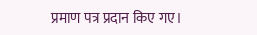प्रमाण पत्र प्रदान किए गए।